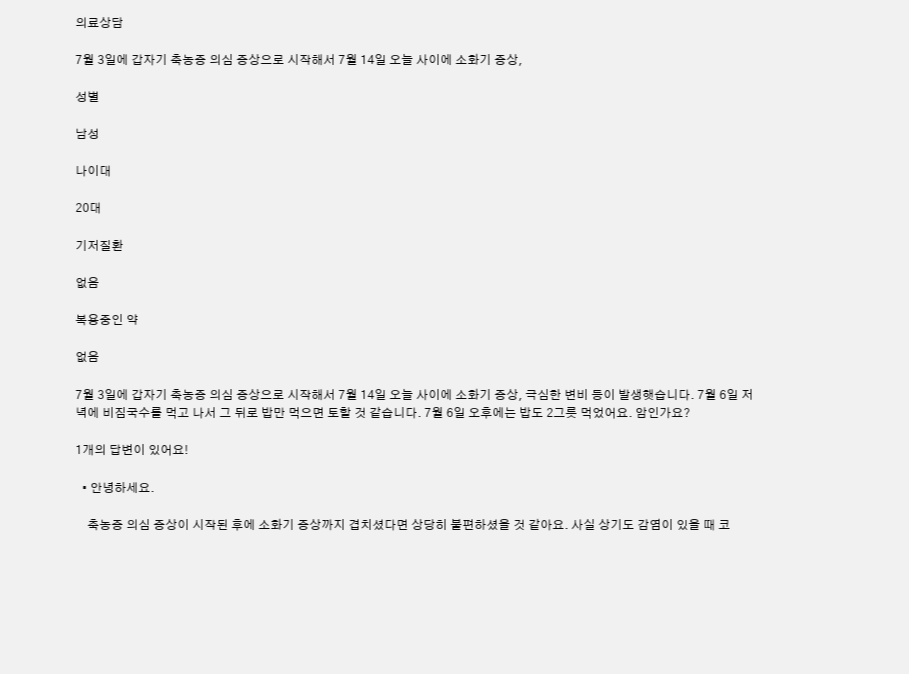의료상담

7월 3일에 갑자기 축농증 의심 증상으로 시작해서 7월 14일 오늘 사이에 소화기 증상,

성별

남성

나이대

20대

기저질환

없음

복용중인 약

없음

7월 3일에 갑자기 축농증 의심 증상으로 시작해서 7월 14일 오늘 사이에 소화기 증상, 극심한 변비 등이 발생햇습니다. 7월 6일 저녁에 비짐국수를 먹고 나서 그 뒤로 밥만 먹으면 토할 것 같습니다. 7월 6일 오후에는 밥도 2그릇 먹었어요. 암인가요?

1개의 답변이 있어요!

  • 안녕하세요.

    축농증 의심 증상이 시작된 후에 소화기 증상까지 겹치셨다면 상당히 불편하셨을 것 같아요. 사실 상기도 감염이 있을 때 코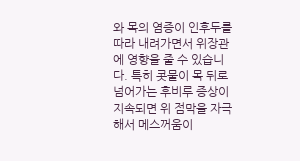와 목의 염증이 인후두를 따라 내려가면서 위장관에 영향을 줄 수 있습니다. 특히 콧물이 목 뒤로 넘어가는 후비루 증상이 지속되면 위 점막을 자극해서 메스꺼움이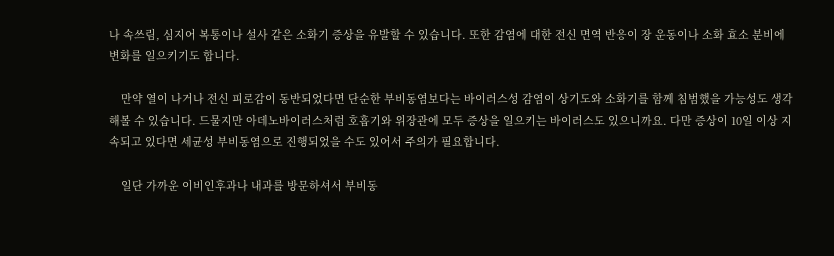나 속쓰림, 심지어 복통이나 설사 같은 소화기 증상을 유발할 수 있습니다. 또한 감염에 대한 전신 면역 반응이 장 운동이나 소화 효소 분비에 변화를 일으키기도 합니다.

    만약 열이 나거나 전신 피로감이 동반되었다면 단순한 부비동염보다는 바이러스성 감염이 상기도와 소화기를 함께 침범했을 가능성도 생각해볼 수 있습니다. 드물지만 아데노바이러스처럼 호흡기와 위장관에 모두 증상을 일으키는 바이러스도 있으니까요. 다만 증상이 10일 이상 지속되고 있다면 세균성 부비동염으로 진행되었을 수도 있어서 주의가 필요합니다.

    일단 가까운 이비인후과나 내과를 방문하셔서 부비동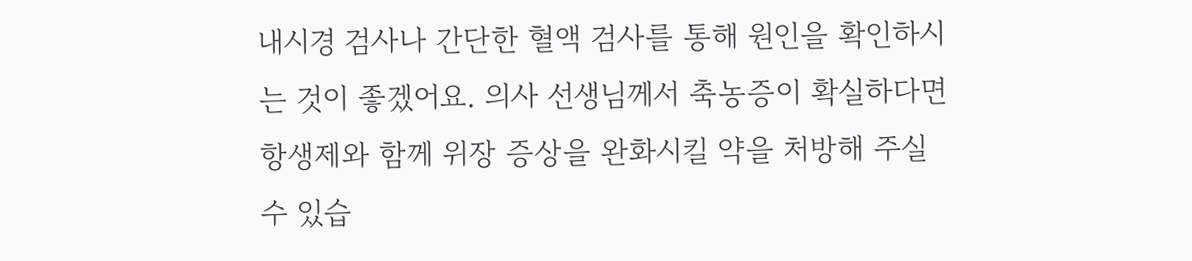내시경 검사나 간단한 혈액 검사를 통해 원인을 확인하시는 것이 좋겠어요. 의사 선생님께서 축농증이 확실하다면 항생제와 함께 위장 증상을 완화시킬 약을 처방해 주실 수 있습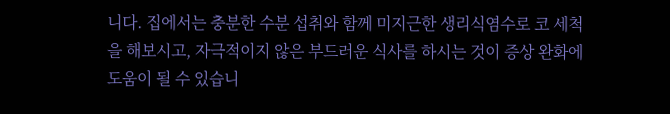니다. 집에서는 충분한 수분 섭취와 함께 미지근한 생리식염수로 코 세척을 해보시고, 자극적이지 않은 부드러운 식사를 하시는 것이 증상 완화에 도움이 될 수 있습니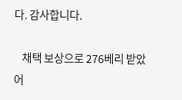다. 감사합니다.

    채택 보상으로 276베리 받았어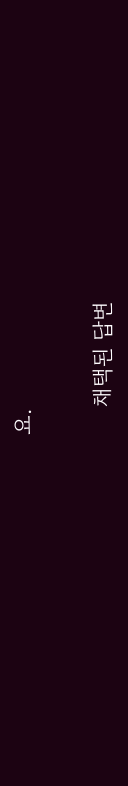요.

    채택된 답변